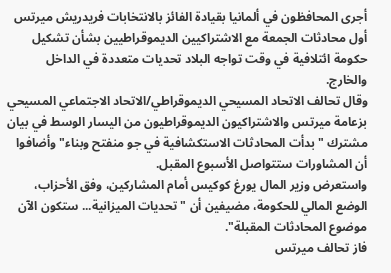أجرى المحافظون في ألمانيا بقيادة الفائز بالانتخابات فريدريش ميرتس أول محادثات الجمعة مع الاشتراكيين الديموقراطيين بشأن تشكيل حكومة ائتلافية في وقت تواجه البلاد تحديات متعددة في الداخل والخارج.
وقال تحالف الاتحاد المسيحي الديموقراطي/الاتحاد الاجتماعي المسيحي بزعامة ميرتس والاشتراكيون الديموقراطيون من اليسار الوسط في بيان مشترك "بدأت المحادثات الاستكشافية في جو منفتح وبناء" وأضافوا أن المشاورات ستتواصل الأسبوع المقبل.
واستعرض وزير المال يورغ كوكيس أمام المشاركين، وفق الأحزاب، الوضع المالي للحكومة، مضيفين أن "تحديات الميزانية... ستكون الآن موضوع المحادثات المقبلة".
فاز تحالف ميرتس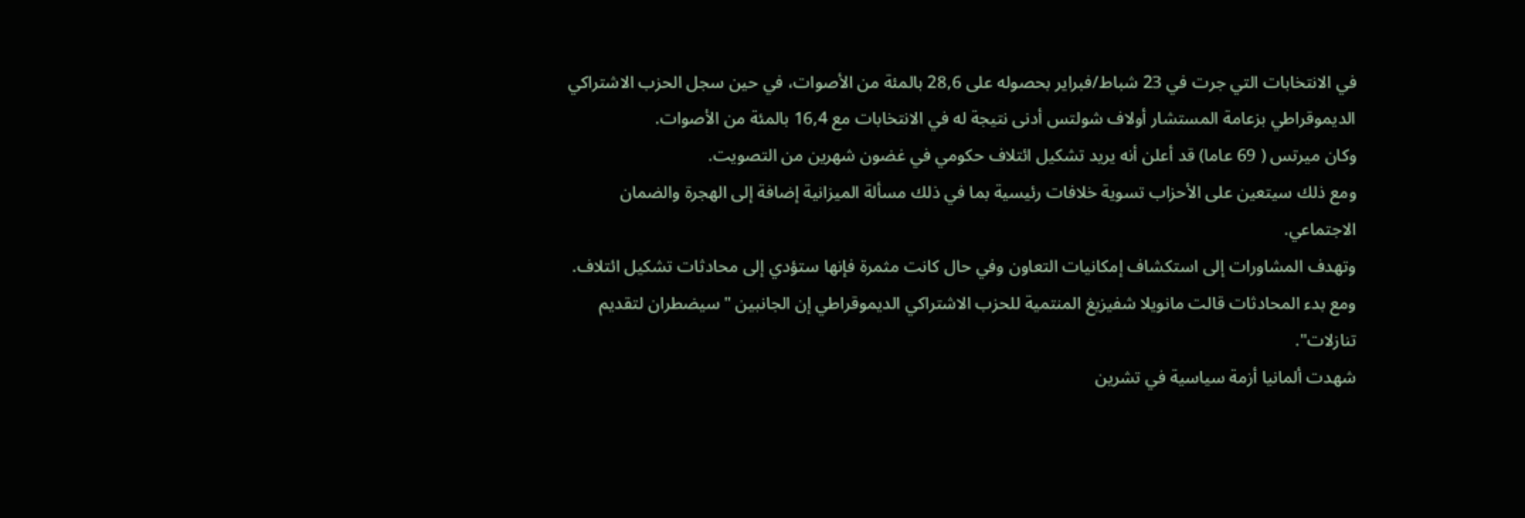في الانتخابات التي جرت في 23 شباط/فبراير بحصوله على 28,6 بالمئة من الأصوات، في حين سجل الحزب الاشتراكي الديموقراطي بزعامة المستشار أولاف شولتس أدنى نتيجة له في الانتخابات مع 16,4 بالمئة من الأصوات.
وكان ميرتس ( 69 عاما) قد أعلن أنه يريد تشكيل ائتلاف حكومي في غضون شهرين من التصويت.
ومع ذلك سيتعين على الأحزاب تسوية خلافات رئيسية بما في ذلك مسألة الميزانية إضافة إلى الهجرة والضمان الاجتماعي.
وتهدف المشاورات إلى استكشاف إمكانيات التعاون وفي حال كانت مثمرة فإنها ستؤدي إلى محادثات تشكيل ائتلاف.
ومع بدء المحادثات قالت مانويلا شفيزيغ المنتمية للحزب الاشتراكي الديموقراطي إن الجانبين "سيضطران لتقديم تنازلات".
شهدت ألمانيا أزمة سياسية في تشرين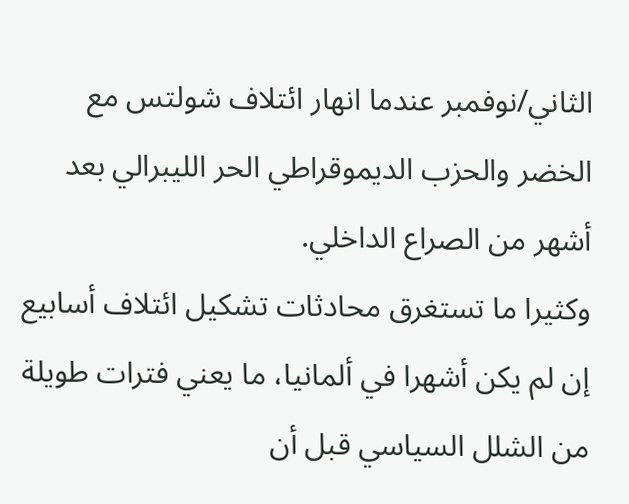الثاني/نوفمبر عندما انهار ائتلاف شولتس مع الخضر والحزب الديموقراطي الحر الليبرالي بعد أشهر من الصراع الداخلي.
وكثيرا ما تستغرق محادثات تشكيل ائتلاف أسابيع إن لم يكن أشهرا في ألمانيا، ما يعني فترات طويلة من الشلل السياسي قبل أن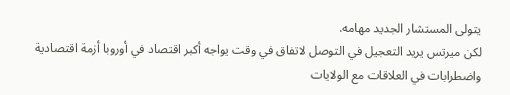يتولى المستشار الجديد مهامه.
لكن ميرتس يريد التعجيل في التوصل لاتفاق في وقت يواجه أكبر اقتصاد في أوروبا أزمة اقتصادية واضطرابات في العلاقات مع الولايات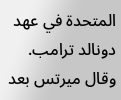المتحدة في عهد دونالد ترامب.
وقال ميرتس بعد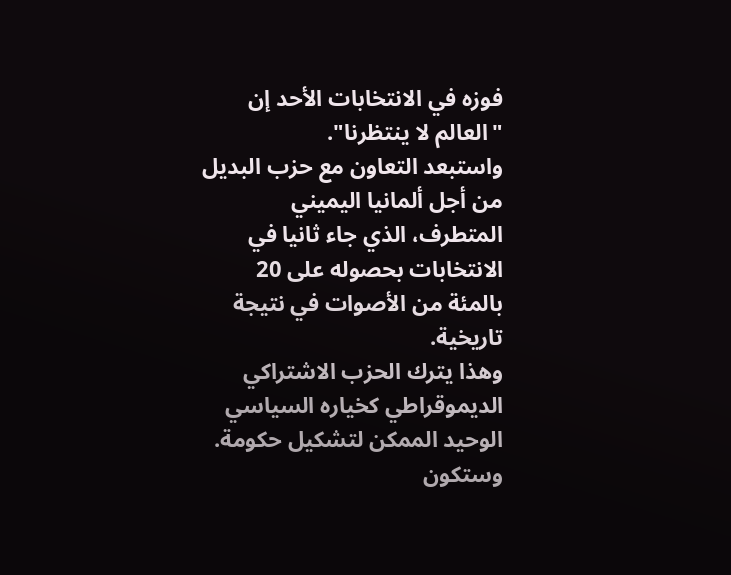فوزه في الانتخابات الأحد إن "العالم لا ينتظرنا".
واستبعد التعاون مع حزب البديل من أجل ألمانيا اليميني المتطرف، الذي جاء ثانيا في الانتخابات بحصوله على 20 بالمئة من الأصوات في نتيجة تاريخية.
وهذا يترك الحزب الاشتراكي الديموقراطي كخياره السياسي الوحيد الممكن لتشكيل حكومة.
وستكون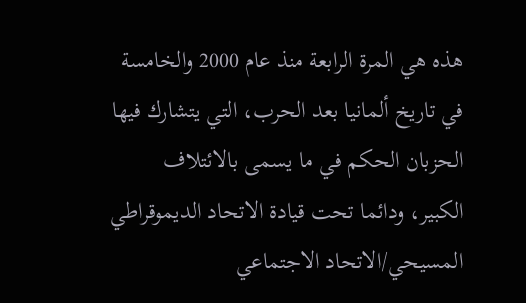هذه هي المرة الرابعة منذ عام 2000 والخامسة في تاريخ ألمانيا بعد الحرب، التي يتشارك فيها الحزبان الحكم في ما يسمى بالائتلاف الكبير، ودائما تحت قيادة الاتحاد الديموقراطي المسيحي/الاتحاد الاجتماعي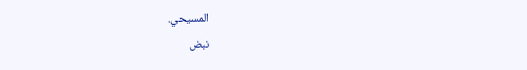المسيحي.
نبض